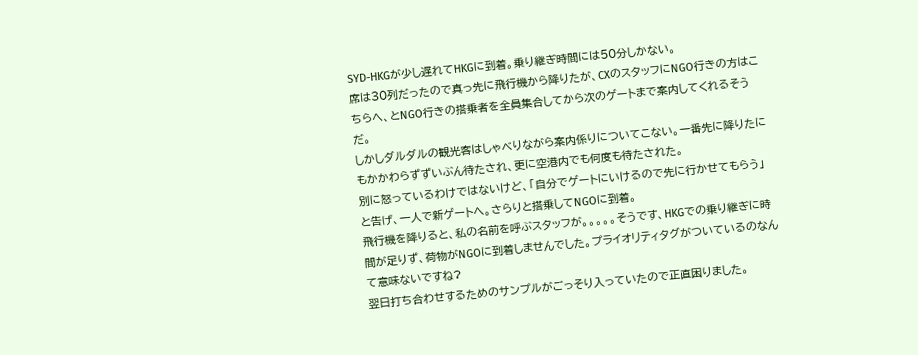SYD-HKGが少し遅れてHKGに到着。乗り継ぎ時間には50分しかない。
席は30列だったので真っ先に飛行機から降りたが、CXのスタッフにNGO行きの方はこちらへ、とNGO行きの搭乗者を全員集合してから次のゲートまで案内してくれるそうだ。
しかしダルダルの観光客はしゃべりながら案内係りについてこない。一番先に降りたにもかかわらずずいぶん待たされ、更に空港内でも何度も待たされた。
別に怒っているわけではないけど、「自分でゲートにいけるので先に行かせてもらう」と告げ、一人で新ゲートへ。さらりと搭乗してNGOに到着。
飛行機を降りると、私の名前を呼ぶスタッフが。。。。。そうです、HKGでの乗り継ぎに時間が足りず、荷物がNGOに到着しませんでした。プライオリティタグがついているのなんて意味ないですね?
翌日打ち合わせするためのサンプルがごっそり入っていたので正直困りました。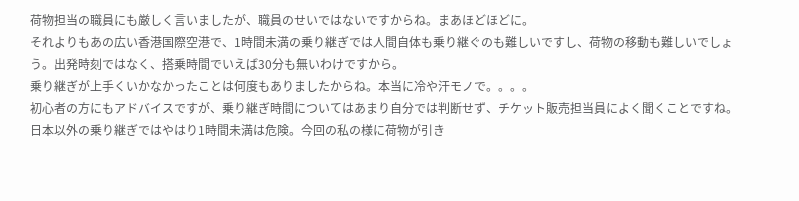荷物担当の職員にも厳しく言いましたが、職員のせいではないですからね。まあほどほどに。
それよりもあの広い香港国際空港で、1時間未満の乗り継ぎでは人間自体も乗り継ぐのも難しいですし、荷物の移動も難しいでしょう。出発時刻ではなく、搭乗時間でいえば30分も無いわけですから。
乗り継ぎが上手くいかなかったことは何度もありましたからね。本当に冷や汗モノで。。。。
初心者の方にもアドバイスですが、乗り継ぎ時間についてはあまり自分では判断せず、チケット販売担当員によく聞くことですね。日本以外の乗り継ぎではやはり1時間未満は危険。今回の私の様に荷物が引き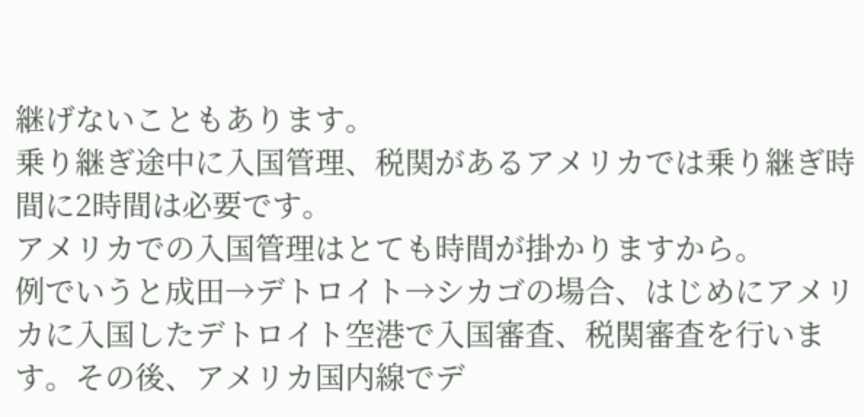継げないこともあります。
乗り継ぎ途中に入国管理、税関があるアメリカでは乗り継ぎ時間に2時間は必要です。
アメリカでの入国管理はとても時間が掛かりますから。
例でいうと成田→デトロイト→シカゴの場合、はじめにアメリカに入国したデトロイト空港で入国審査、税関審査を行います。その後、アメリカ国内線でデ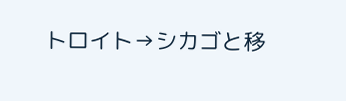トロイト→シカゴと移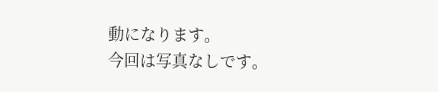動になります。
今回は写真なしです。